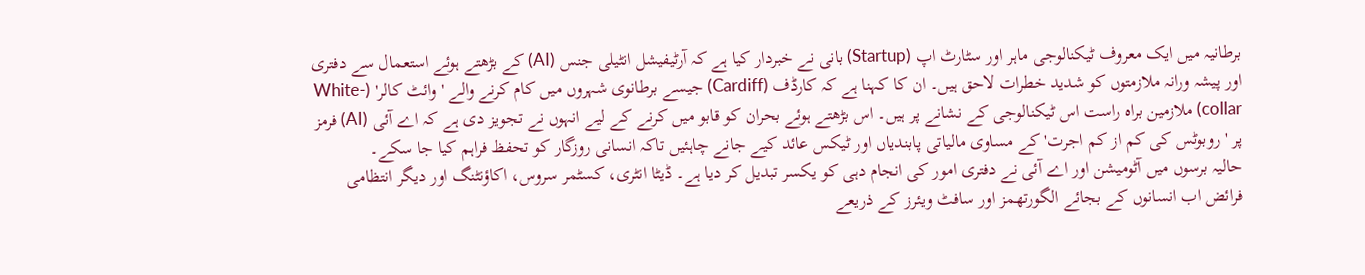برطانیہ میں ایک معروف ٹیکنالوجی ماہر اور سٹارٹ اپ (Startup) بانی نے خبردار کیا ہے کہ آرٹیفیشل انٹیلی جنس (AI) کے بڑھتے ہوئے استعمال سے دفتری اور پیشہ ورانہ ملازمتوں کو شدید خطرات لاحق ہیں۔ ان کا کہنا ہے کہ کارڈف (Cardiff) جیسے برطانوی شہروں میں کام کرنے والے 'وائٹ کالر' (White-collar) ملازمین براہ راست اس ٹیکنالوجی کے نشانے پر ہیں۔ اس بڑھتے ہوئے بحران کو قابو میں کرنے کے لیے انہوں نے تجویز دی ہے کہ اے آئی (AI) فرمز پر 'روبوٹس کی کم از کم اجرت' کے مساوی مالیاتی پابندیاں اور ٹیکس عائد کیے جانے چاہئیں تاکہ انسانی روزگار کو تحفظ فراہم کیا جا سکے۔
حالیہ برسوں میں آٹومیشن اور اے آئی نے دفتری امور کی انجام دہی کو یکسر تبدیل کر دیا ہے۔ ڈیٹا انٹری، کسٹمر سروس، اکاؤنٹنگ اور دیگر انتظامی فرائض اب انسانوں کے بجائے الگورتھمز اور سافٹ ویئرز کے ذریعے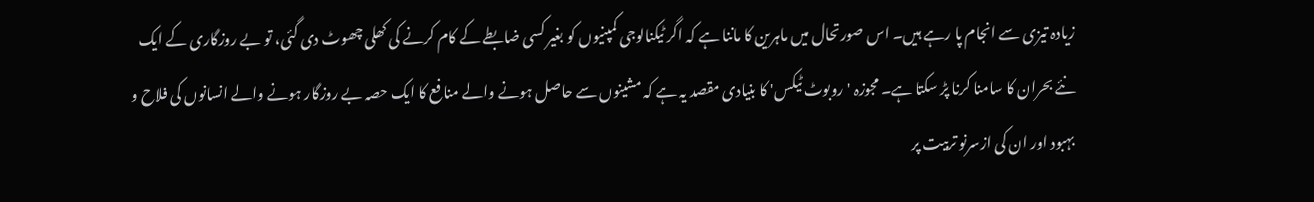زیادہ تیزی سے انجام پا رہے ہیں۔ اس صورتحال میں ماہرین کا ماننا ہے کہ اگر ٹیکنالوجی کمپنیوں کو بغیر کسی ضابطے کے کام کرنے کی کھلی چھوٹ دی گئی، تو بے روزگاری کے ایک نئے بحران کا سامنا کرنا پڑ سکتا ہے۔ مجوزہ 'روبوٹ ٹیکس' کا بنیادی مقصد یہ ہے کہ مشینوں سے حاصل ہونے والے منافع کا ایک حصہ بے روزگار ہونے والے انسانوں کی فلاح و بہبود اور ان کی ازسرنو تربیت پر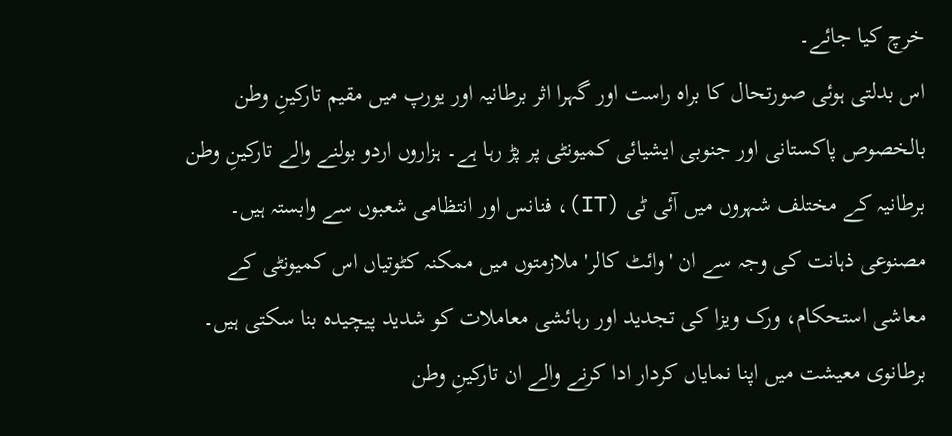خرچ کیا جائے۔
اس بدلتی ہوئی صورتحال کا براہ راست اور گہرا اثر برطانیہ اور یورپ میں مقیم تارکینِ وطن بالخصوص پاکستانی اور جنوبی ایشیائی کمیونٹی پر پڑ رہا ہے۔ ہزاروں اردو بولنے والے تارکینِ وطن برطانیہ کے مختلف شہروں میں آئی ٹی (IT)، فنانس اور انتظامی شعبوں سے وابستہ ہیں۔ مصنوعی ذہانت کی وجہ سے ان 'وائٹ کالر' ملازمتوں میں ممکنہ کٹوتیاں اس کمیونٹی کے معاشی استحکام، ورک ویزا کی تجدید اور رہائشی معاملات کو شدید پیچیدہ بنا سکتی ہیں۔ برطانوی معیشت میں اپنا نمایاں کردار ادا کرنے والے ان تارکینِ وطن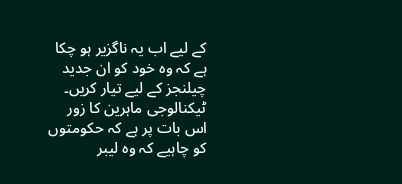کے لیے اب یہ ناگزیر ہو چکا ہے کہ وہ خود کو ان جدید چیلنجز کے لیے تیار کریں۔
ٹیکنالوجی ماہرین کا زور اس بات پر ہے کہ حکومتوں کو چاہیے کہ وہ لیبر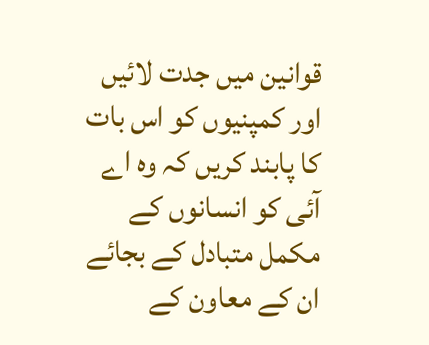قوانین میں جدت لائیں اور کمپنیوں کو اس بات کا پابند کریں کہ وہ اے آئی کو انسانوں کے مکمل متبادل کے بجائے ان کے معاون کے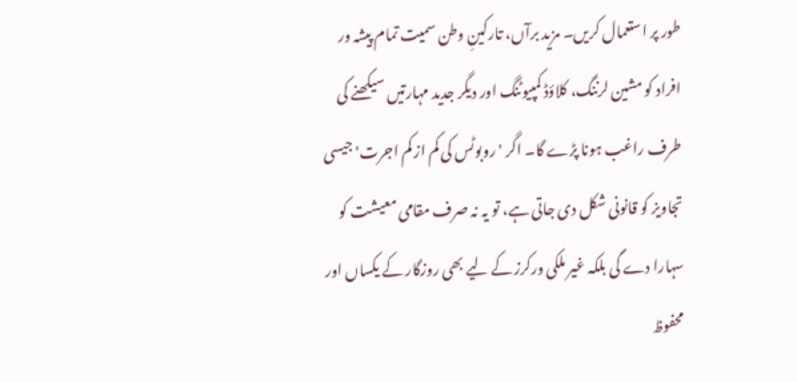طور پر استعمال کریں۔ مزید برآں، تارکینِ وطن سمیت تمام پیشہ ور افراد کو مشین لرننگ، کلاؤڈ کمپیوٹنگ اور دیگر جدید مہارتیں سیکھنے کی طرف راغب ہونا پڑے گا۔ اگر 'روبوٹس کی کم از کم اجرت' جیسی تجاویز کو قانونی شکل دی جاتی ہے، تو یہ نہ صرف مقامی معیشت کو سہارا دے گی بلکہ غیر ملکی ورکرز کے لیے بھی روزگار کے یکساں اور محفوظ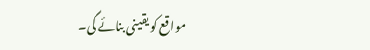مواقع کو یقینی بنائے گی۔